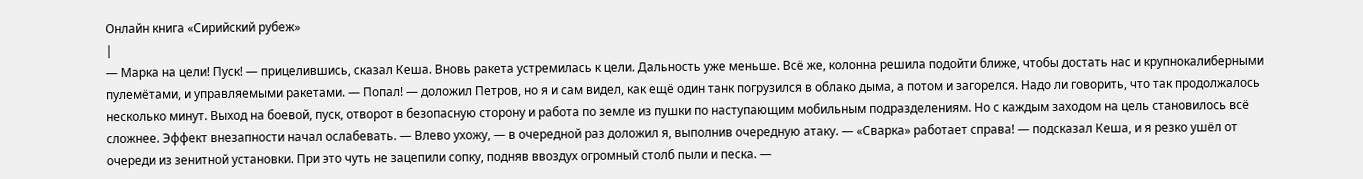Онлайн книга «Сирийский рубеж»
|
— Марка на цели! Пуск! — прицелившись, сказал Кеша. Вновь ракета устремилась к цели. Дальность уже меньше. Всё же, колонна решила подойти ближе, чтобы достать нас и крупнокалиберными пулемётами, и управляемыми ракетами. — Попал! — доложил Петров, но я и сам видел, как ещё один танк погрузился в облако дыма, а потом и загорелся. Надо ли говорить, что так продолжалось несколько минут. Выход на боевой, пуск, отворот в безопасную сторону и работа по земле из пушки по наступающим мобильным подразделениям. Но с каждым заходом на цель становилось всё сложнее. Эффект внезапности начал ослабевать. — Влево ухожу, — в очередной раз доложил я, выполнив очередную атаку. — «Сварка» работает справа! — подсказал Кеша, и я резко ушёл от очереди из зенитной установки. При это чуть не зацепили сопку, подняв ввоздух огромный столб пыли и песка. —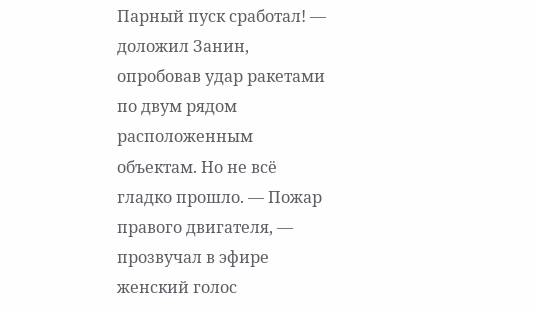Парный пуск сработал! — доложил Занин, опробовав удар ракетами по двум рядом расположенным объектам. Но не всё гладко прошло. — Пожар правого двигателя, — прозвучал в эфире женский голос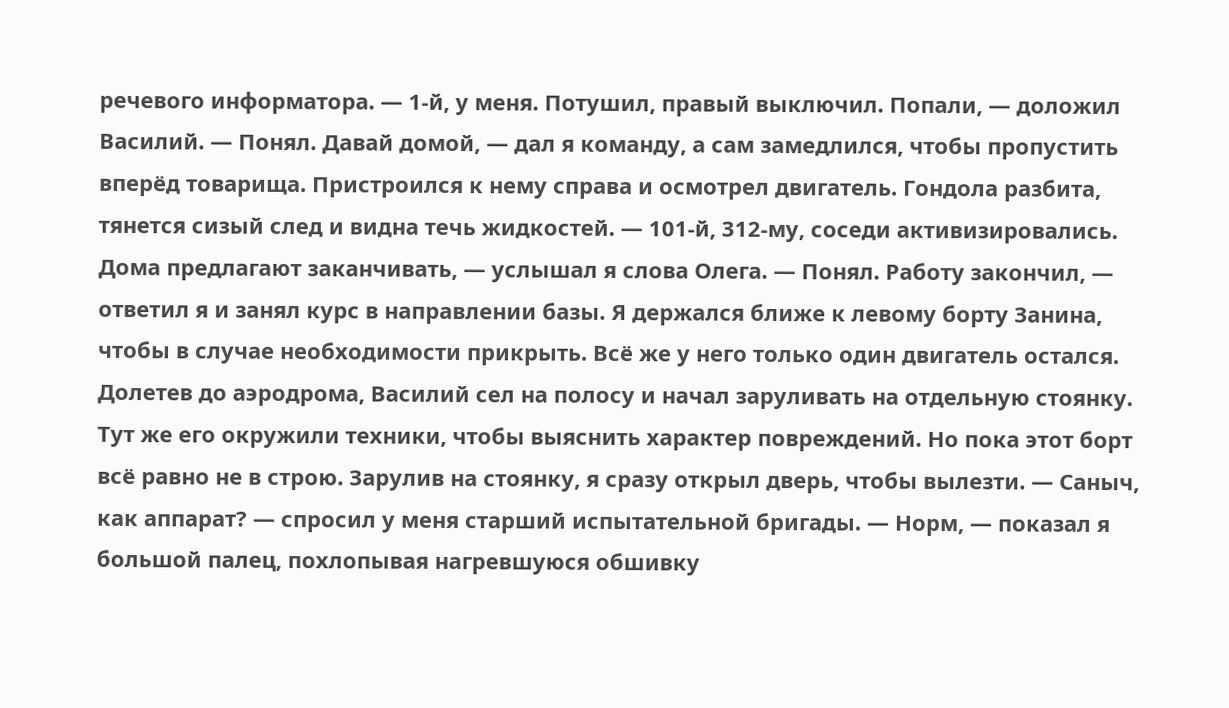речевого информатора. — 1-й, у меня. Потушил, правый выключил. Попали, — доложил Василий. — Понял. Давай домой, — дал я команду, а сам замедлился, чтобы пропустить вперёд товарища. Пристроился к нему справа и осмотрел двигатель. Гондола разбита, тянется сизый след и видна течь жидкостей. — 101-й, 312-му, соседи активизировались. Дома предлагают заканчивать, — услышал я слова Олега. — Понял. Работу закончил, — ответил я и занял курс в направлении базы. Я держался ближе к левому борту Занина, чтобы в случае необходимости прикрыть. Всё же у него только один двигатель остался. Долетев до аэродрома, Василий сел на полосу и начал заруливать на отдельную стоянку. Тут же его окружили техники, чтобы выяснить характер повреждений. Но пока этот борт всё равно не в строю. Зарулив на стоянку, я сразу открыл дверь, чтобы вылезти. — Саныч, как аппарат? — спросил у меня старший испытательной бригады. — Норм, — показал я большой палец, похлопывая нагревшуюся обшивку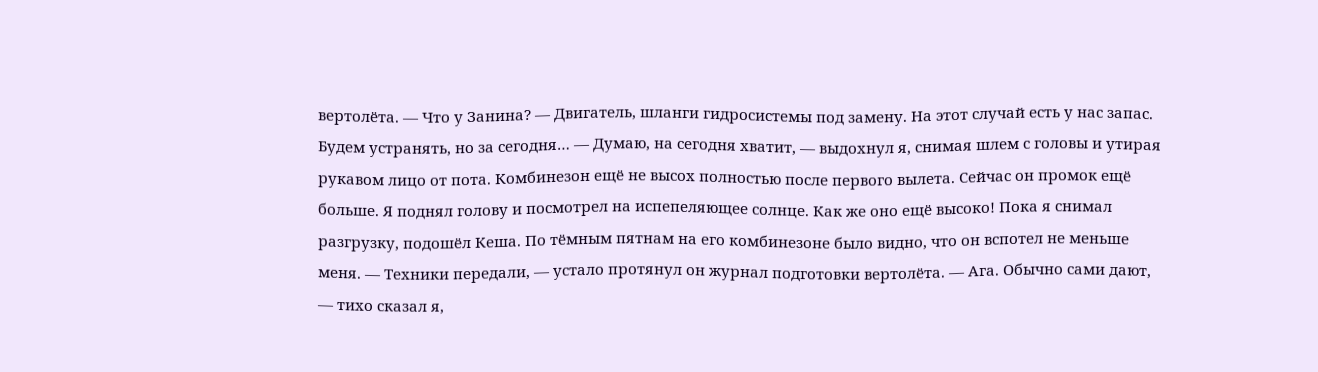вертолёта. — Что у Занина? — Двигатель, шланги гидросистемы под замену. На этот случай есть у нас запас. Будем устранять, но за сегодня… — Думаю, на сегодня хватит, — выдохнул я, снимая шлем с головы и утирая рукавом лицо от пота. Комбинезон ещё не высох полностью после первого вылета. Сейчас он промок ещё больше. Я поднял голову и посмотрел на испепеляющее солнце. Как же оно ещё высоко! Пока я снимал разгрузку, подошёл Кеша. По тёмным пятнам на его комбинезоне было видно, что он вспотел не меньше меня. — Техники передали, — устало протянул он журнал подготовки вертолёта. — Ага. Обычно сами дают, — тихо сказал я,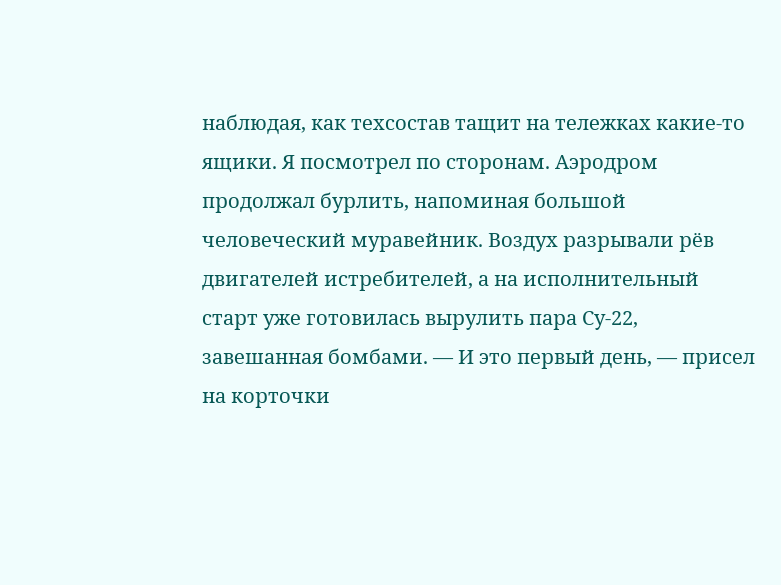наблюдая, как техсостав тащит на тележках какие-то ящики. Я посмотрел по сторонам. Аэродром продолжал бурлить, напоминая большой человеческий муравейник. Воздух разрывали рёв двигателей истребителей, а на исполнительный старт уже готовилась вырулить пара Су-22, завешанная бомбами. — И это первый день, — присел на корточки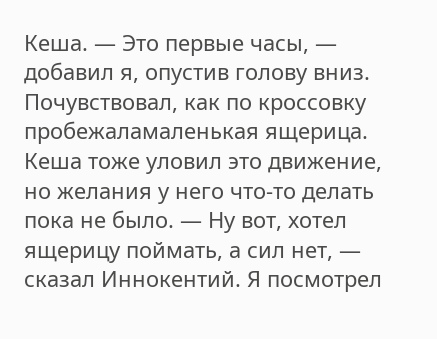Кеша. — Это первые часы, — добавил я, опустив голову вниз. Почувствовал, как по кроссовку пробежаламаленькая ящерица. Кеша тоже уловил это движение, но желания у него что-то делать пока не было. — Ну вот, хотел ящерицу поймать, а сил нет, — сказал Иннокентий. Я посмотрел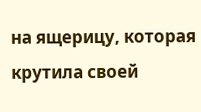на ящерицу, которая крутила своей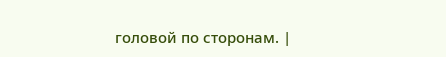головой по сторонам. |